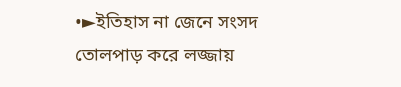•►ইতিহাস না জেনে সংসদ তোলপাড় করে লজ্জায়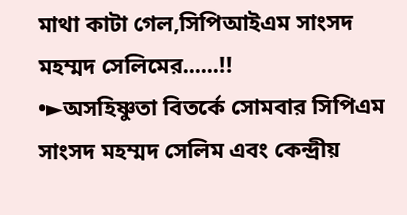মাথা কাটা গেল,সিপিআইএম সাংসদ মহম্মদ সেলিমের......!!
•►অসহিষ্ণুতা বিতর্কে সোমবার সিপিএম সাংসদ মহম্মদ সেলিম এবং কেন্দ্রীয়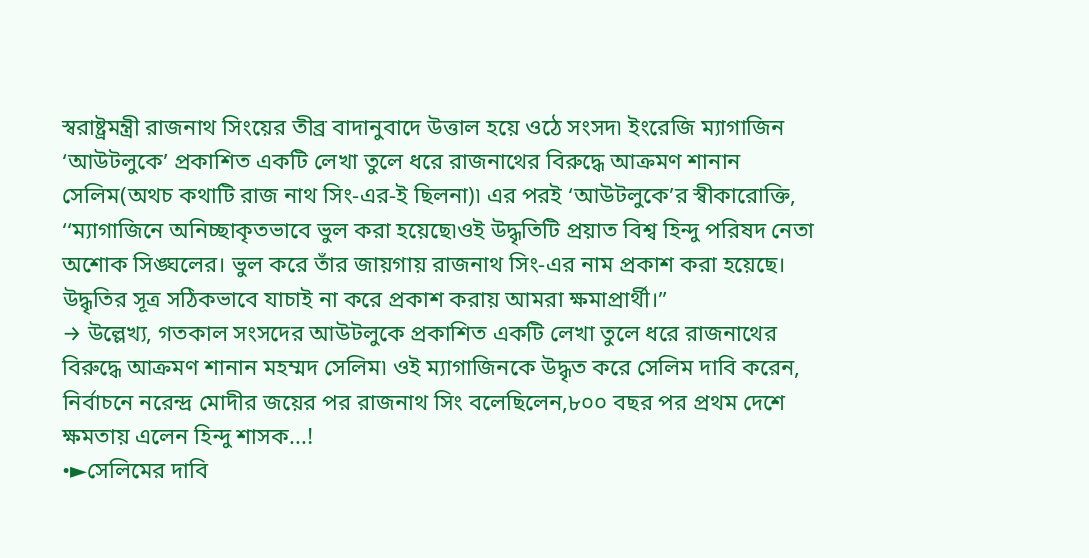স্বরাষ্ট্রমন্ত্রী রাজনাথ সিংয়ের তীব্র বাদানুবাদে উত্তাল হয়ে ওঠে সংসদ৷ ইংরেজি ম্যাগাজিন ‘আউটলুকে’ প্রকাশিত একটি লেখা তুলে ধরে রাজনাথের বিরুদ্ধে আক্রমণ শানান সেলিম(অথচ কথাটি রাজ নাথ সিং-এর-ই ছিলনা)৷ এর পরই ‘আউটলুকে’র স্বীকারোক্তি, ‘‘ম্যাগাজিনে অনিচ্ছাকৃতভাবে ভুল করা হয়েছে৷ওই উদ্ধৃতিটি প্রয়াত বিশ্ব হিন্দু পরিষদ নেতা অশোক সিঙ্ঘলের। ভুল করে তাঁর জায়গায় রাজনাথ সিং-এর নাম প্রকাশ করা হয়েছে। উদ্ধৃতির সূত্র সঠিকভাবে যাচাই না করে প্রকাশ করায় আমরা ক্ষমাপ্রার্থী।”
→ উল্লেখ্য, গতকাল সংসদের আউটলুকে প্রকাশিত একটি লেখা তুলে ধরে রাজনাথের বিরুদ্ধে আক্রমণ শানান মহম্মদ সেলিম৷ ওই ম্যাগাজিনকে উদ্ধৃত করে সেলিম দাবি করেন, নির্বাচনে নরেন্দ্র মোদীর জয়ের পর রাজনাথ সিং বলেছিলেন,৮০০ বছর পর প্রথম দেশে ক্ষমতায় এলেন হিন্দু শাসক...!
•►সেলিমের দাবি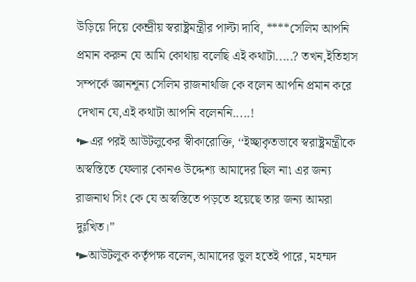উড়িয়ে দিয়ে কেন্দ্রীয় স্বরাষ্ট্রমন্ত্রীর পাল্টা দাবি, ****সেলিম আপনি প্রমান করুন যে আমি কোথায় বলেছি এই কথাটা.....? তখন,ইতিহাস সম্পর্কে জ্ঞানশূন্য সেলিম রাজনাথজি কে বলেন আপনি প্রমান করে দেখান যে,এই কথাটা আপনি বলেননি.....!
•►এর পরই আউটলুকের স্বীকারোক্তি, ‘‘ইচ্ছাকৃতভাবে স্বরাষ্ট্রমন্ত্রীকে অস্বস্তিতে ফেলার কোনও উদ্দেশ্য আমাদের ছিল না৷ এর জন্য রাজনাথ সিং কে যে অস্বস্তিতে পড়তে হয়েছে তার জন্য আমরা দুঃখিত।”
•►আউটলুক কর্তৃপক্ষ বলেন,আমাদের ভুল হতেই পারে, মহম্মদ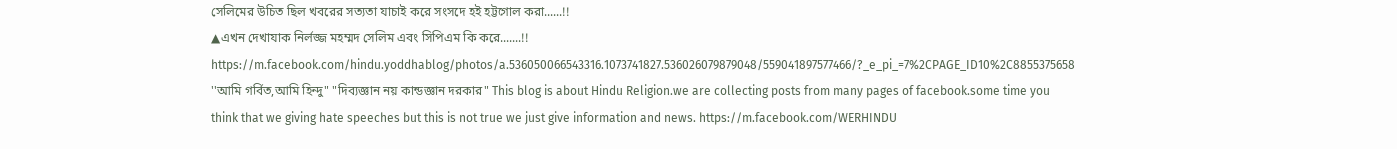সেলিমের উচিত ছিল খবরের সত্যতা যাচাই করে সংসদে হই হট্টগোল করা......!!
▲এখন দেখাযাক নির্লজ্জ মহম্মদ সেলিম এবং সিপিএম কি করে.......!! https://m.facebook.com/hindu.yoddhablog/photos/a.536050066543316.1073741827.536026079879048/559041897577466/?_e_pi_=7%2CPAGE_ID10%2C8855375658
''আমি গর্বিত,আমি হিন্দু" "দিব্যজ্ঞান নয় কান্ডজ্ঞান দরকার" This blog is about Hindu Religion.we are collecting posts from many pages of facebook.some time you think that we giving hate speeches but this is not true we just give information and news. https://m.facebook.com/WERHINDU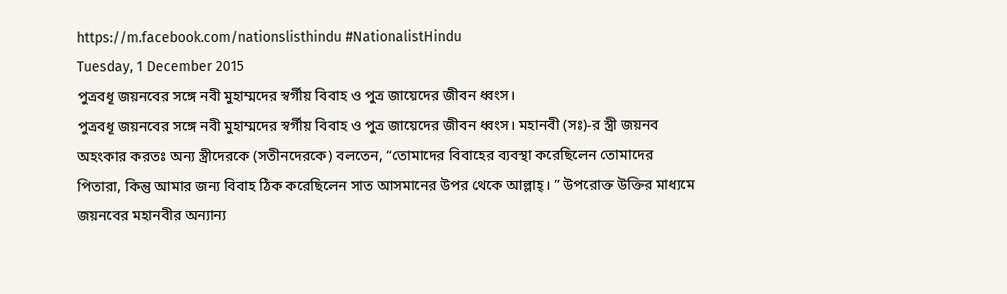https://m.facebook.com/nationslisthindu #NationalistHindu
Tuesday, 1 December 2015
পুত্রবধূ জয়নবের সঙ্গে নবী মুহাম্মদের স্বর্গীয় বিবাহ ও পুত্র জায়েদের জীবন ধ্বংস।
পুত্রবধূ জয়নবের সঙ্গে নবী মুহাম্মদের স্বর্গীয় বিবাহ ও পুত্র জায়েদের জীবন ধ্বংস। মহানবী (সঃ)-র স্ত্রী জয়নব অহংকার করতঃ অন্য স্ত্রীদেরকে (সতীনদেরকে) বলতেন, “তোমাদের বিবাহের ব্যবস্থা করেছিলেন তোমাদের পিতারা, কিন্তু আমার জন্য বিবাহ ঠিক করেছিলেন সাত আসমানের উপর থেকে আল্লাহ্। ” উপরোক্ত উক্তির মাধ্যমে জয়নবের মহানবীর অন্যান্য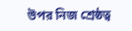উপর নিজ শ্রেষ্ঠত্ব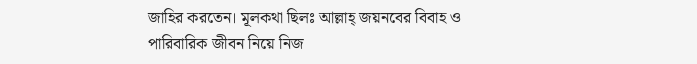জাহির করতেন। মূলকথা ছিলঃ আল্লাহ্ জয়নবের বিবাহ ও পারিবারিক জীবন নিয়ে নিজ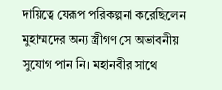দায়িত্বে যেরূপ পরিকল্পনা করেছিলেন মুহাম্মদের অন্য স্ত্রীগণ সে অভাবনীয় সুযোগ পান নি। মহানবীর সাথে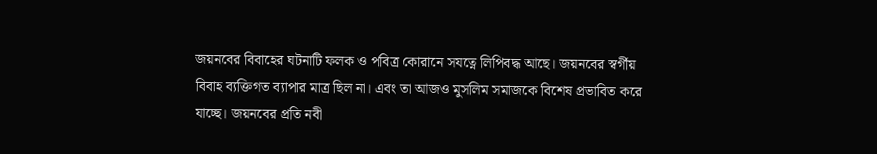জয়নবের বিবাহের ঘটনাটি ফলক ও পবিত্র কোরানে সযত্নে লিপিবদ্ধ আছে। জয়নবের স্বর্গীয় বিবাহ ব্যক্তিগত ব্যাপার মাত্র ছিল না। এবং তা আজও মুসলিম সমাজকে বিশেষ প্রভাবিত করে যাচ্ছে। জয়নবের প্রতি নবী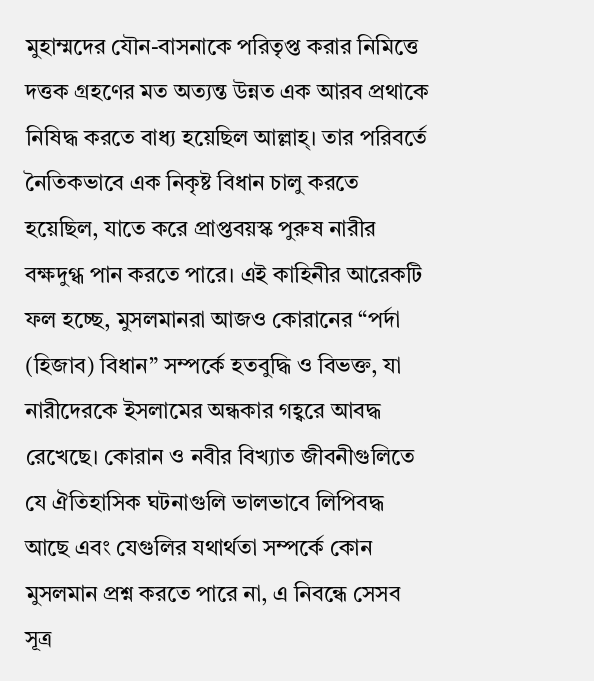মুহাম্মদের যৌন-বাসনাকে পরিতৃপ্ত করার নিমিত্তে দত্তক গ্রহণের মত অত্যন্ত উন্নত এক আরব প্রথাকে নিষিদ্ধ করতে বাধ্য হয়েছিল আল্লাহ্। তার পরিবর্তে নৈতিকভাবে এক নিকৃষ্ট বিধান চালু করতে হয়েছিল, যাতে করে প্রাপ্তবয়স্ক পুরুষ নারীর বক্ষদুগ্ধ পান করতে পারে। এই কাহিনীর আরেকটি ফল হচ্ছে, মুসলমানরা আজও কোরানের “পর্দা (হিজাব) বিধান” সম্পর্কে হতবুদ্ধি ও বিভক্ত, যা নারীদেরকে ইসলামের অন্ধকার গহ্বরে আবদ্ধ রেখেছে। কোরান ও নবীর বিখ্যাত জীবনীগুলিতে যে ঐতিহাসিক ঘটনাগুলি ভালভাবে লিপিবদ্ধ আছে এবং যেগুলির যথার্থতা সম্পর্কে কোন মুসলমান প্রশ্ন করতে পারে না, এ নিবন্ধে সেসব সূত্র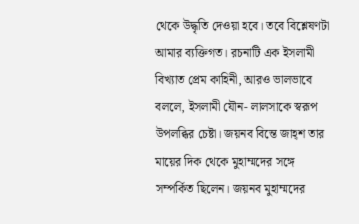থেকে উদ্ধৃতি দেওয়া হবে। তবে বিশ্লেষণটা আমার ব্যক্তিগত। রচনাটি এক ইসলামী বিখ্যাত প্রেম কাহিনী, আরও ভালভাবে বললে, ইসলামী যৌন- লালসাকে স্বরূপ উপলব্ধির চেষ্টা। জয়নব বিন্তে জাহ্শ তার মায়ের দিক থেকে মুহাম্মদের সঙ্গে সম্পর্কিত ছিলেন। জয়নব মুহাম্মদের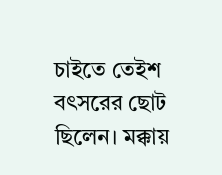চাইতে তেইশ বৎসরের ছোট ছিলেন। মক্কায়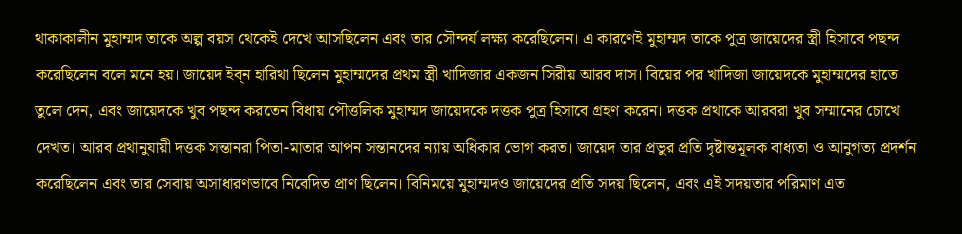থাকাকালীন মুহাম্মদ তাকে অল্প বয়স থেকেই দেখে আসছিলেন এবং তার সৌন্দর্য লক্ষ্য করেছিলেন। এ কারণেই মুহাম্মদ তাকে পুত্র জায়েদের স্ত্রী হিসাবে পছন্দ করেছিলেন বলে মনে হয়। জায়েদ ইব্ন হারিথা ছিলেন মুহাম্মদের প্রথম স্ত্রী খাদিজার একজন সিরীয় আরব দাস। বিয়ের পর খাদিজা জায়েদকে মুহাম্মদের হাতে তুলে দেন, এবং জায়েদকে খুব পছন্দ করতেন বিধায় পৌত্তলিক মুহাম্মদ জায়েদকে দত্তক পুত্র হিসাবে গ্রহণ করেন। দত্তক প্রথাকে আরবরা খুব সম্মানের চোখে দেখত। আরব প্রথানুযায়ী দত্তক সন্তানরা পিতা-মাতার আপন সন্তানদের ন্যায় অধিকার ভোগ করত। জায়েদ তার প্রভুর প্রতি দৃষ্টান্তমূলক বাধ্যতা ও আনুগত্য প্রদর্শন করেছিলেন এবং তার সেবায় অসাধারণভাবে নিবেদিত প্রাণ ছিলেন। বিনিময়ে মুহাম্মদও জায়েদের প্রতি সদয় ছিলেন, এবং এই সদয়তার পরিমাণ এত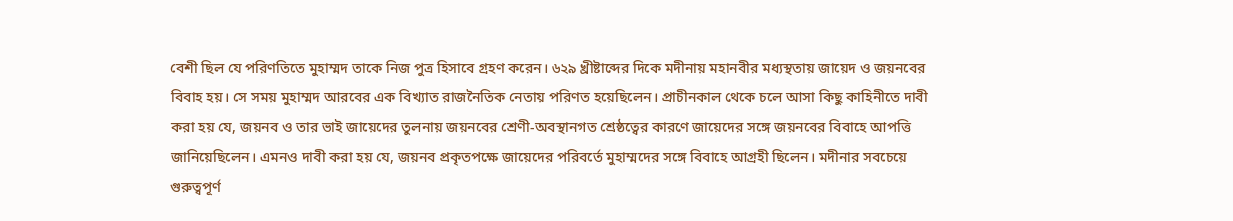বেশী ছিল যে পরিণতিতে মুহাম্মদ তাকে নিজ পুত্র হিসাবে গ্রহণ করেন। ৬২৯ খ্রীষ্টাব্দের দিকে মদীনায় মহানবীর মধ্যস্থতায় জায়েদ ও জয়নবের বিবাহ হয়। সে সময় মুহাম্মদ আরবের এক বিখ্যাত রাজনৈতিক নেতায় পরিণত হয়েছিলেন। প্রাচীনকাল থেকে চলে আসা কিছু কাহিনীতে দাবী করা হয় যে, জয়নব ও তার ভাই জায়েদের তুলনায় জয়নবের শ্রেণী-অবস্থানগত শ্রেষ্ঠত্বের কারণে জায়েদের সঙ্গে জয়নবের বিবাহে আপত্তি জানিয়েছিলেন। এমনও দাবী করা হয় যে, জয়নব প্রকৃতপক্ষে জায়েদের পরিবর্তে মুহাম্মদের সঙ্গে বিবাহে আগ্রহী ছিলেন। মদীনার সবচেয়ে গুরুত্বপূর্ণ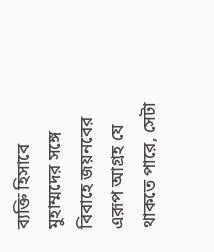ব্যক্তি হিসাবে মুহাম্মদের সঙ্গে বিবাহে জয়নবের এরূপ আগ্রহ যে থাকতে পারে, সেটা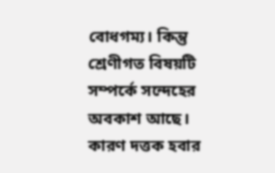বোধগম্য। কিন্তু শ্রেণীগত বিষয়টি সম্পর্কে সন্দেহের অবকাশ আছে। কারণ দত্তক হবার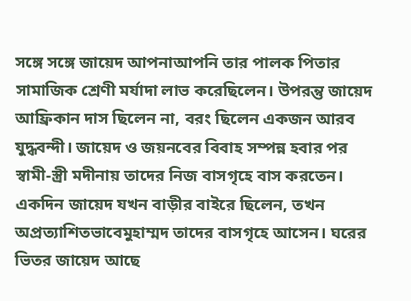সঙ্গে সঙ্গে জায়েদ আপনাআপনি তার পালক পিতার সামাজিক শ্রেণী মর্যাদা লাভ করেছিলেন। উপরন্তু জায়েদ আফ্রিকান দাস ছিলেন না, বরং ছিলেন একজন আরব যুদ্ধবন্দী। জায়েদ ও জয়নবের বিবাহ সম্পন্ন হবার পর স্বামী-স্ত্রী মদীনায় তাদের নিজ বাসগৃহে বাস করতেন। একদিন জায়েদ যখন বাড়ীর বাইরে ছিলেন, তখন অপ্রত্যাশিতভাবেমুহাম্মদ তাদের বাসগৃহে আসেন। ঘরের ভিতর জায়েদ আছে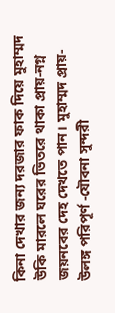কিনা দেখার জন্য দরজার ফাক দিয়ে মুহাম্মদ উকি মারলে ঘরের ভিতরে থাকা প্রায়-নগ্ন জয়নবের দেহ দেখতে পান। মুহাম্মদ প্রায়-উলঙ্গ পরিপূর্ণ -যৌবনা সুন্দরী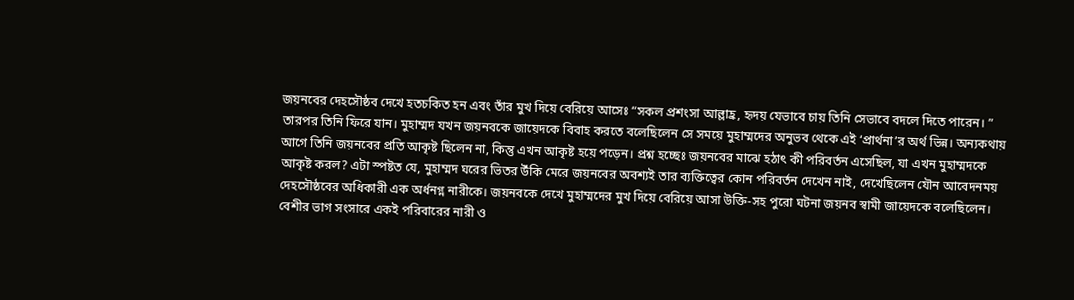জয়নবের দেহসৌষ্ঠব দেখে হতচকিত হন এবং তাঁর মুখ দিয়ে বেরিয়ে আসেঃ “সকল প্রশংসা আল্লাহ্র, হৃদয় যেভাবে চায় তিনি সেভাবে বদলে দিতে পারেন। ” তারপর তিনি ফিরে যান। মুহাম্মদ যখন জয়নবকে জায়েদকে বিবাহ করতে বলেছিলেন সে সময়ে মুহাম্মদের অনুভব থেকে এই ‘প্রার্থনা’র অর্থ ভিন্ন। অন্যকথায় আগে তিনি জয়নবের প্রতি আকৃষ্ট ছিলেন না, কিন্তু এখন আকৃষ্ট হয়ে পড়েন। প্রশ্ন হচ্ছেঃ জয়নবের মাঝে হঠাৎ কী পরিবর্তন এসেছিল, যা এখন মুহাম্মদকে আকৃষ্ট করল? এটা স্পষ্টত যে, মুহাম্মদ ঘরের ভিতর উঁকি মেরে জয়নবের অবশ্যই তার ব্যক্তিত্বের কোন পরিবর্তন দেখেন নাই, দেখেছিলেন যৌন আবেদনময় দেহসৌষ্ঠবের অধিকারী এক অর্ধনগ্ন নারীকে। জয়নবকে দেখে মুহাম্মদের মুখ দিয়ে বেরিয়ে আসা উক্তি-সহ পুরো ঘটনা জয়নব স্বামী জায়েদকে বলেছিলেন। বেশীর ভাগ সংসারে একই পরিবারের নারী ও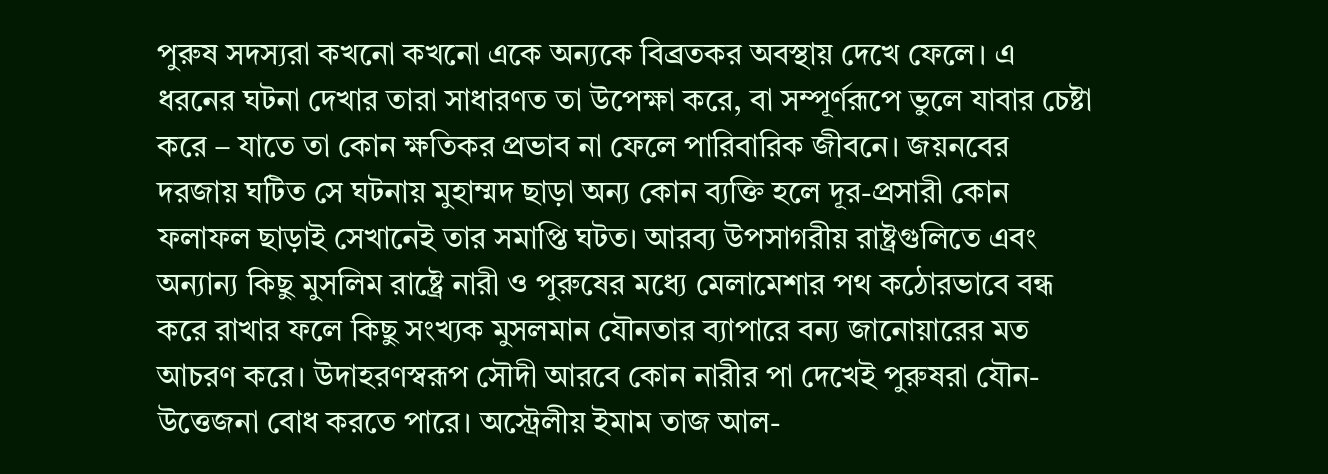পুরুষ সদস্যরা কখনো কখনো একে অন্যকে বিব্রতকর অবস্থায় দেখে ফেলে। এ ধরনের ঘটনা দেখার তারা সাধারণত তা উপেক্ষা করে, বা সম্পূর্ণরূপে ভুলে যাবার চেষ্টা করে – যাতে তা কোন ক্ষতিকর প্রভাব না ফেলে পারিবারিক জীবনে। জয়নবের দরজায় ঘটিত সে ঘটনায় মুহাম্মদ ছাড়া অন্য কোন ব্যক্তি হলে দূর-প্রসারী কোন ফলাফল ছাড়াই সেখানেই তার সমাপ্তি ঘটত। আরব্য উপসাগরীয় রাষ্ট্রগুলিতে এবং অন্যান্য কিছু মুসলিম রাষ্ট্রে নারী ও পুরুষের মধ্যে মেলামেশার পথ কঠোরভাবে বন্ধ করে রাখার ফলে কিছু সংখ্যক মুসলমান যৌনতার ব্যাপারে বন্য জানোয়ারের মত আচরণ করে। উদাহরণস্বরূপ সৌদী আরবে কোন নারীর পা দেখেই পুরুষরা যৌন-উত্তেজনা বোধ করতে পারে। অস্ট্রেলীয় ইমাম তাজ আল-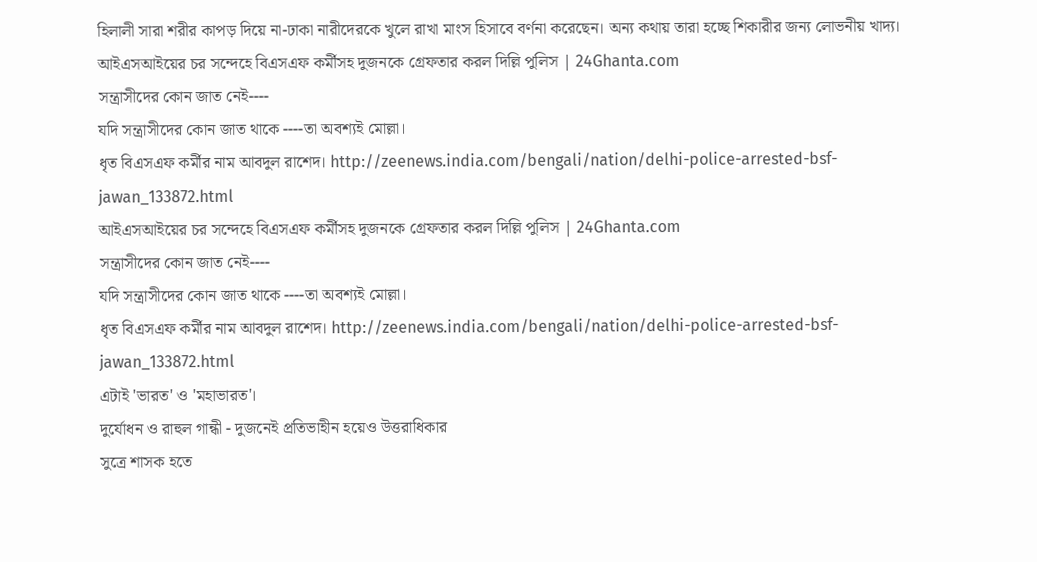হিলালী সারা শরীর কাপড় দিয়ে না-ঢাকা নারীদেরকে খুলে রাখা মাংস হিসাবে বর্ণনা করেছেন। অন্য কথায় তারা হচ্ছে শিকারীর জন্য লোভনীয় খাদ্য।
আইএসআইয়ের চর সন্দেহে বিএসএফ কর্মীসহ দুজনকে গ্রেফতার করল দিল্লি পুলিস | 24Ghanta.com
সন্ত্রাসীদের কোন জাত নেই----
যদি সন্ত্রাসীদের কোন জাত থাকে ----তা অবশ্যই মোল্লা।
ধৃত বিএসএফ কর্মীর নাম আবদুল রাশেদ। http://zeenews.india.com/bengali/nation/delhi-police-arrested-bsf-jawan_133872.html
আইএসআইয়ের চর সন্দেহে বিএসএফ কর্মীসহ দুজনকে গ্রেফতার করল দিল্লি পুলিস | 24Ghanta.com
সন্ত্রাসীদের কোন জাত নেই----
যদি সন্ত্রাসীদের কোন জাত থাকে ----তা অবশ্যই মোল্লা।
ধৃত বিএসএফ কর্মীর নাম আবদুল রাশেদ। http://zeenews.india.com/bengali/nation/delhi-police-arrested-bsf-jawan_133872.html
এটাই 'ভারত' ও 'মহাভারত'।
দুর্যোধন ও রাহুল গান্ধী - দুজনেই প্রতিভাহীন হয়েও উত্তরাধিকার
সুত্রে শাসক হতে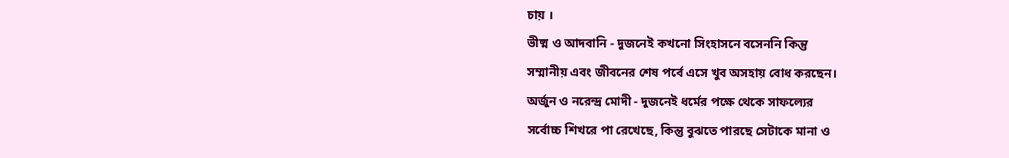চায় ।
ভীষ্ম ও আদবানি - দুজনেই কখনো সিংহাসনে বসেননি কিন্তু
সম্মানীয় এবং জীবনের শেষ পর্বে এসে খুব অসহায় বোধ করছেন।
অর্জুন ও নরেন্দ্র মোদী - দুজনেই ধর্মের পক্ষে থেকে সাফল্যের
সর্বোচ্চ শিখরে পা রেখেছে, কিন্তু বুঝতে পারছে সেটাকে মানা ও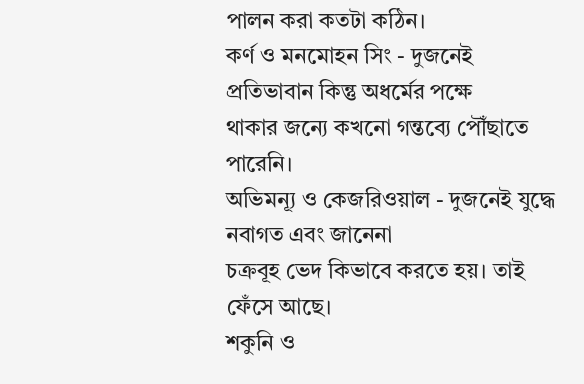পালন করা কতটা কঠিন।
কর্ণ ও মনমোহন সিং - দুজনেই প্রতিভাবান কিন্তু অধর্মের পক্ষে
থাকার জন্যে কখনো গন্তব্যে পৌঁছাতে পারেনি।
অভিমন্যূ ও কেজরিওয়াল - দুজনেই যুদ্ধে নবাগত এবং জানেনা
চক্রবূহ ভেদ কিভাবে করতে হয়। তাই ফেঁসে আছে।
শকুনি ও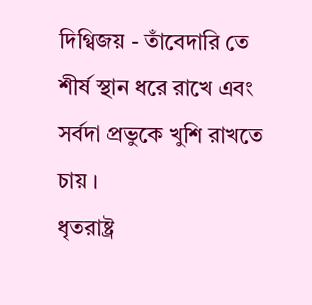দিগ্বিজয় - তাঁবেদারি তে শীর্ষ স্থান ধরে রাখে এবং
সর্বদা প্রভুকে খুশি রাখতে চায় ।
ধৃতরাষ্ট্র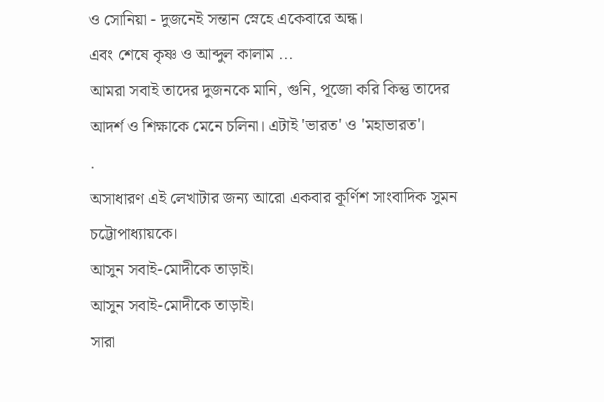ও সোনিয়া - দুজনেই সন্তান স্নেহে একেবারে অন্ধ।
এবং শেষে কৃষ্ণ ও আব্দুল কালাম ...
আমরা সবাই তাদের দুজনকে মানি, গুনি, পূজো করি কিন্তু তাদের
আদর্শ ও শিক্ষাকে মেনে চলিনা। এটাই 'ভারত' ও 'মহাভারত'।
.
অসাধারণ এই লেখাটার জন্য আরো একবার কূর্ণিশ সাংবাদিক সুমন
চট্টোপাধ্যায়কে।
আসুন সবাই-মোদীকে তাড়াই।
আসুন সবাই-মোদীকে তাড়াই।
সারা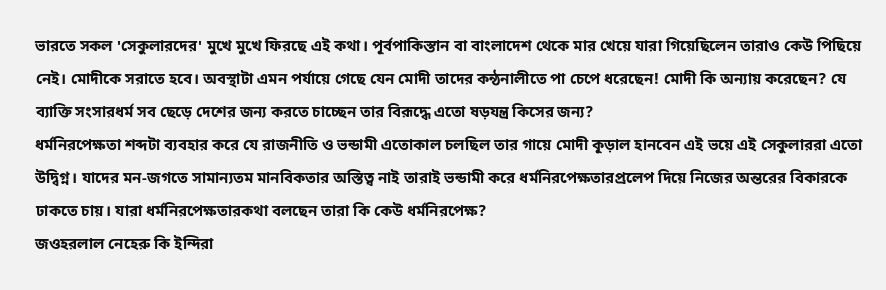ভারতে সকল 'সেকুলারদের' মুখে মুখে ফিরছে এই কথা। পূর্বপাকিস্তান বা বাংলাদেশ থেকে মার খেয়ে যারা গিয়েছিলেন তারাও কেউ পিছিয়ে নেই। মোদীকে সরাতে হবে। অবস্থাটা এমন পর্যায়ে গেছে যেন মোদী তাদের কন্ঠনালীতে পা চেপে ধরেছেন! মোদী কি অন্যায় করেছেন? যে ব্যাক্তি সংসারধর্ম সব ছেড়ে দেশের জন্য করতে চাচ্ছেন তার বিরূদ্ধে এতো ষড়যন্ত্র কিসের জন্য?
ধর্মনিরপেক্ষতা শব্দটা ব্যবহার করে যে রাজনীতি ও ভন্ডামী এতোকাল চলছিল তার গায়ে মোদী কূড়াল হানবেন এই ভয়ে এই সেকুলাররা এতো উদ্বিগ্ন। যাদের মন-জগতে সামান্যতম মানবিকতার অস্তিত্ব নাই তারাই ভন্ডামী করে ধর্মনিরপেক্ষতারপ্রলেপ দিয়ে নিজের অন্তরের বিকারকে ঢাকতে চায়। যারা ধর্মনিরপেক্ষতারকথা বলছেন তারা কি কেউ ধর্মনিরপেক্ষ?
জওহরলাল নেহেরু কি ইন্দিরা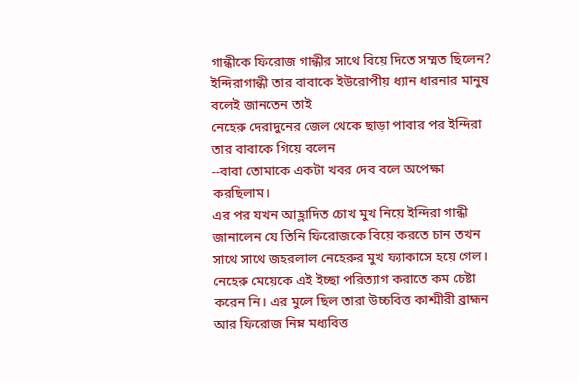গান্ধীকে ফিরোজ গান্ধীর সাথে বিয়ে দিতে সম্মত ছিলেন? ইন্দিরাগান্ধী তার বাবাকে ইউরোপীয় ধ্যান ধারনার মানুষ বলেই জানতেন তাই
নেহেরু দেরাদুনের জেল থেকে ছাড়া পাবার পর ইন্দিরা তার বাবাকে গিয়ে বলেন
--বাবা তোমাকে একটা খবর দেব বলে অপেক্ষা করছিলাম।
এর পর যখন আহ্লাদিত চোখ মুখ নিয়ে ইন্দিরা গান্ধী জানালেন যে তিনি ফিরোজকে বিয়ে করতে চান তখন সাথে সাথে জহরলাল নেহেরুর মুখ ফ্যাকাসে হয়ে গেল। নেহেরু মেয়েকে এই ইচ্ছা পরিত্যাগ করাতে কম চেষ্টা করেন নি। এর মুলে ছিল তারা উচ্চবিত্ত কাশ্মীরী ব্রাহ্মন আর ফিরোজ নিম্ন মধ্যবিত্ত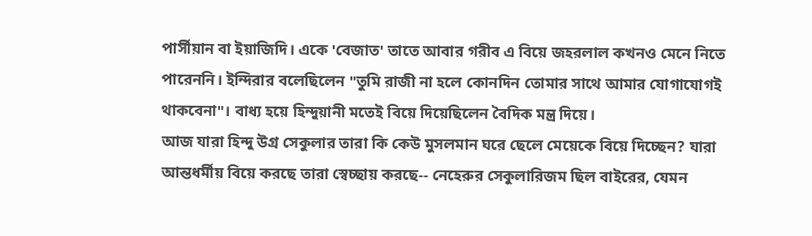পার্সীয়ান বা ইয়াজিদি। একে 'বেজাত' তাতে আবার গরীব এ বিয়ে জহরলাল কখনও মেনে নিতে পারেননি। ইন্দিরার বলেছিলেন "তুমি রাজী না হলে কোনদিন তোমার সাথে আমার যোগাযোগই থাকবেনা"। বাধ্য হয়ে হিন্দুয়ানী মতেই বিয়ে দিয়েছিলেন বৈদিক মন্ত্র দিয়ে।
আজ যারা হিন্দু উগ্র সেকুলার তারা কি কেউ মুসলমান ঘরে ছেলে মেয়েকে বিয়ে দিচ্ছেন? যারা আন্তধর্মীয় বিয়ে করছে তারা স্বেচ্ছায় করছে-- নেহেরুর সেকুলারিজম ছিল বাইরের, যেমন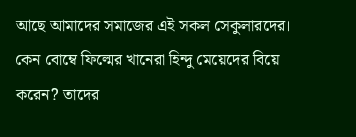আছে আমাদের সমাজের এই সকল সেকুলারদের। কেন বোম্বে ফিল্মের খানেরা হিন্দু মেয়েদের বিয়ে করেন? তাদের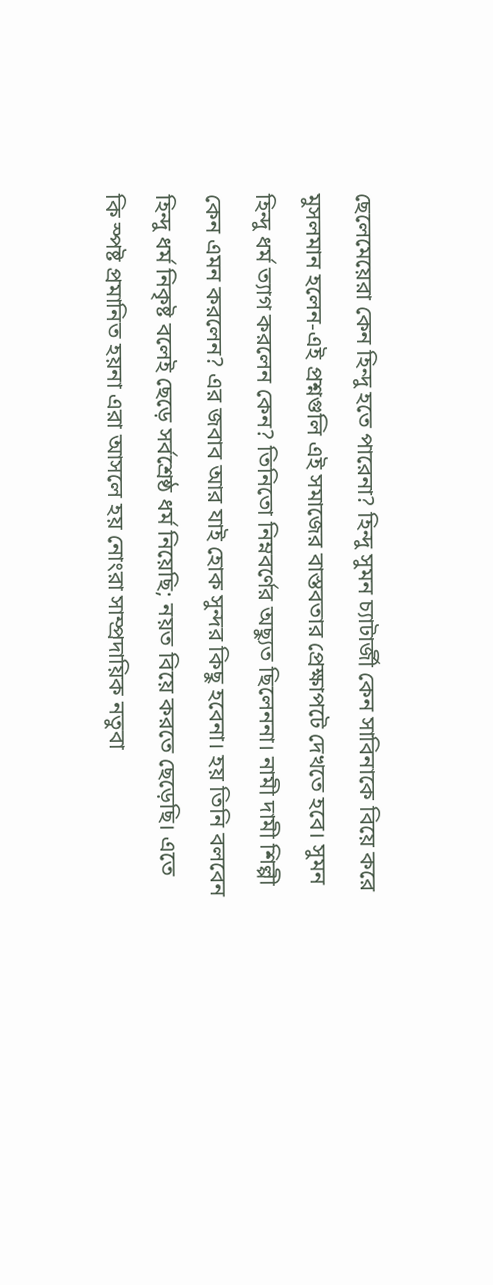ছেলেমেয়েরা কেন হিন্দু হতে পারেনা? হিন্দু সুমন চ্যাটার্জী কেন সাবিনাকে বিয়ে করে মুসলমান হলেন-এই প্রশ্নগুলি এই সমাজের বাস্তবতার প্রেক্ষাপটে দেখতে হবে। সুমন হিন্দু ধর্ম ত্যাগ করলেন কেন? তিনিতো নিম্নবর্ণের অছ্যুত ছিলেননা। নামী দামী শিল্পী কেন এমন করলেন? এর জবাব আর যাই হোক সুন্দর কিছু হবেনা। হয় তিনি বলবেন হিন্দু ধর্ম নিকৃষ্ট বলেই ছেড়ে সর্বশ্রেষ্ঠ ধর্ম নিয়েছি; নয়ত বিয়ে করতে ছেড়েছি। এতে কি স্পষ্ট প্রমানিত হয়না এরা আসলে হয় নোংরা সাম্প্রদায়িক নতুবা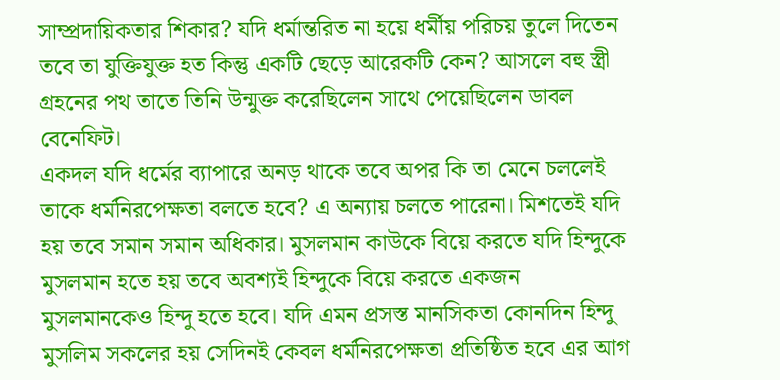সাম্প্রদায়িকতার শিকার? যদি ধর্মান্তরিত না হয়ে ধর্মীয় পরিচয় তুলে দিতেন তবে তা যুক্তিযুক্ত হত কিন্তু একটি ছেড়ে আরেকটি কেন? আসলে বহু স্ত্রী গ্রহনের পথ তাতে তিনি উন্মুক্ত করেছিলেন সাথে পেয়েছিলেন ডাবল বেনেফিট।
একদল যদি ধর্মের ব্যাপারে অনড় থাকে তবে অপর কি তা মেনে চললেই তাকে ধর্মনিরপেক্ষতা বলতে হবে? এ অন্যায় চলতে পারেনা। মিশতেই যদি হয় তবে সমান সমান অধিকার। মুসলমান কাউকে বিয়ে করতে যদি হিন্দুকে মুসলমান হতে হয় তবে অবশ্যই হিন্দুকে বিয়ে করতে একজন মুসলমানকেও হিন্দু হতে হবে। যদি এমন প্রসস্ত মানসিকতা কোনদিন হিন্দু মুসলিম সকলের হয় সেদিনই কেবল ধর্মনিরপেক্ষতা প্রতিষ্ঠিত হবে এর আগ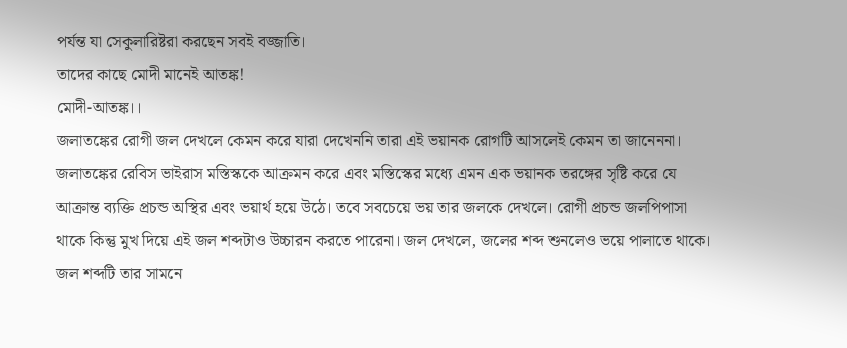পর্যন্ত যা সেকুলারিষ্টরা করছেন সবই বজ্জাতি।
তাদের কাছে মোদী মানেই আতঙ্ক!
মোদী-আতঙ্ক।।
জলাতঙ্কের রোগী জল দেখলে কেমন করে যারা দেখেননি তারা এই ভয়ানক রোগটি আসলেই কেমন তা জানেননা। জলাতঙ্কের রেবিস ভাইরাস মস্তিস্ককে আক্রমন করে এবং মস্তিস্কের মধ্যে এমন এক ভয়ানক তরঙ্গের সৃষ্টি করে যে আক্রান্ত ব্যক্তি প্রচন্ড অস্থির এবং ভয়ার্থ হয়ে উঠে। তবে সবচেয়ে ভয় তার জলকে দেখলে। রোগী প্রচন্ড জলপিপাসা থাকে কিন্তু মুখ দিয়ে এই জল শব্দটাও উচ্চারন করতে পারেনা। জল দেখলে, জলের শব্দ শুনলেও ভয়ে পালাতে থাকে। জল শব্দটি তার সামনে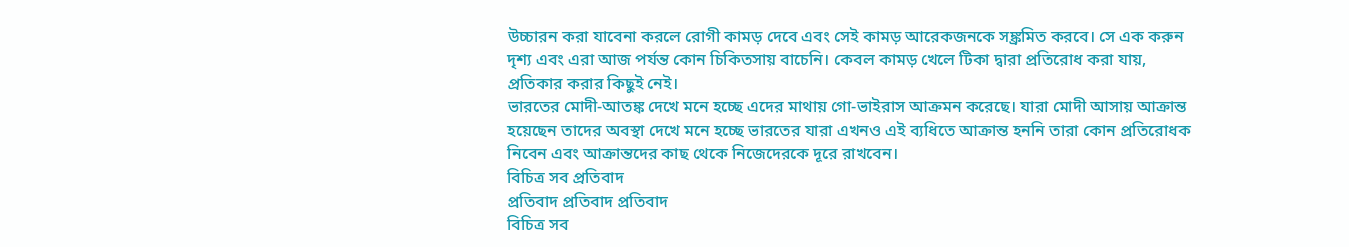উচ্চারন করা যাবেনা করলে রোগী কামড় দেবে এবং সেই কামড় আরেকজনকে সঙ্ক্রমিত করবে। সে এক করুন দৃশ্য এবং এরা আজ পর্যন্ত কোন চিকিতসায় বাচেনি। কেবল কামড় খেলে টিকা দ্বারা প্রতিরোধ করা যায়, প্রতিকার করার কিছুই নেই।
ভারতের মোদী-আতঙ্ক দেখে মনে হচ্ছে এদের মাথায় গো-ভাইরাস আক্রমন করেছে। যারা মোদী আসায় আক্রান্ত হয়েছেন তাদের অবস্থা দেখে মনে হচ্ছে ভারতের যারা এখনও এই ব্যধিতে আক্রান্ত হননি তারা কোন প্রতিরোধক নিবেন এবং আক্রান্তদের কাছ থেকে নিজেদেরকে দূরে রাখবেন।
বিচিত্র সব প্রতিবাদ
প্রতিবাদ প্রতিবাদ প্রতিবাদ
বিচিত্র সব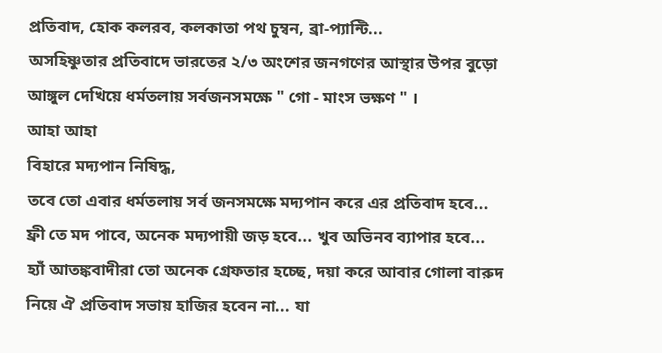প্রতিবাদ, হোক কলরব, কলকাতা পথ চুম্বন, ব্রা-প্যান্টি...
অসহিষ্ণুতার প্রতিবাদে ভারতের ২/৩ অংশের জনগণের আস্থার উপর বুড়ো আঙ্গুল দেখিয়ে ধর্মতলায় সর্বজনসমক্ষে " গো - মাংস ভক্ষণ " ।
আহা আহা
বিহারে মদ্যপান নিষিদ্ধ,
তবে তো এবার ধর্মতলায় সর্ব জনসমক্ষে মদ্যপান করে এর প্রতিবাদ হবে... ফ্রী তে মদ পাবে, অনেক মদ্যপায়ী জড় হবে... খুব অভিনব ব্যাপার হবে...
হ্যাঁ আতঙ্কবাদীরা তো অনেক গ্রেফতার হচ্ছে, দয়া করে আবার গোলা বারুদ নিয়ে ঐ প্রতিবাদ সভায় হাজির হবেন না... যা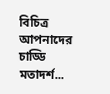বিচিত্র আপনাদের চাড্ডি মতাদর্শ...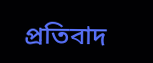প্রতিবাদ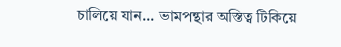চালিয়ে যান... ভামপন্থার অস্তিত্ব টিকিয়ে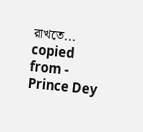রাখতে...
copied from - Prince Dey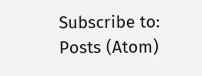Subscribe to:
Posts (Atom)